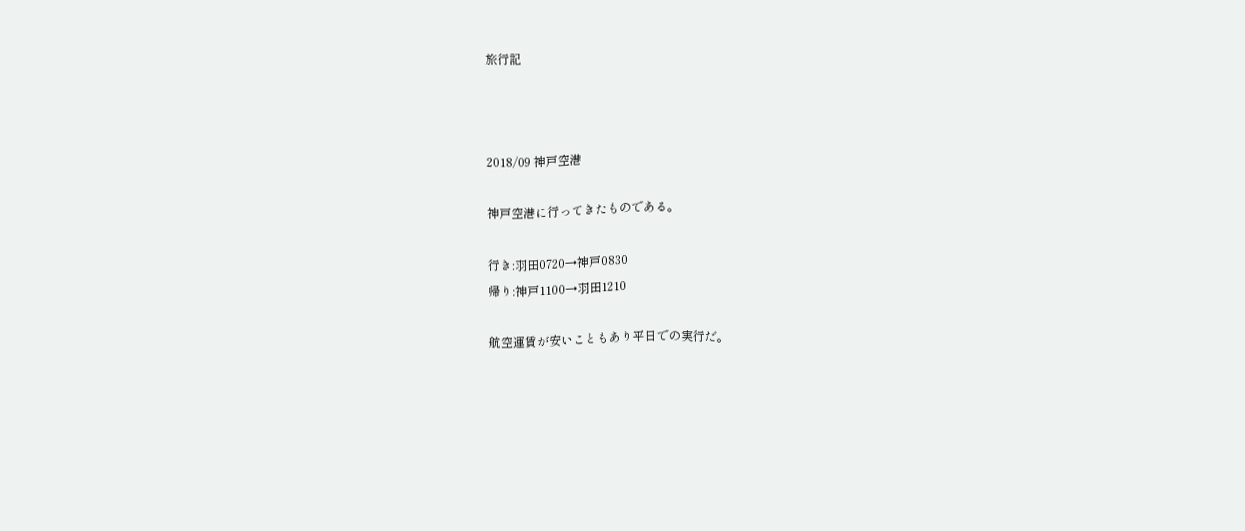旅行記



2018/09 神戸空港

神戸空港に行ってきたものである。

行き:羽田0720→神戸0830
帰り:神戸1100→羽田1210

航空運賃が安いこともあり平日での実行だ。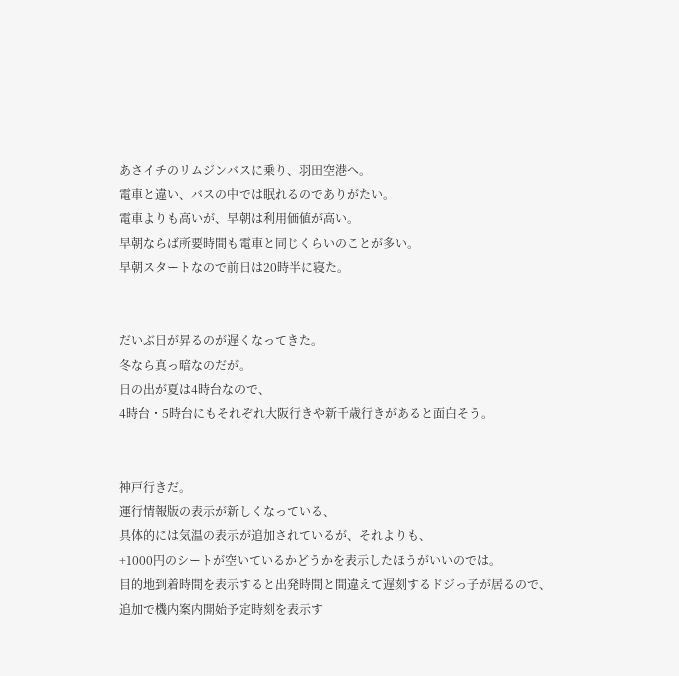あさイチのリムジンバスに乗り、羽田空港へ。
電車と違い、バスの中では眠れるのでありがたい。
電車よりも高いが、早朝は利用価値が高い。
早朝ならば所要時間も電車と同じくらいのことが多い。
早朝スタートなので前日は20時半に寝た。


だいぶ日が昇るのが遅くなってきた。
冬なら真っ暗なのだが。
日の出が夏は4時台なので、
4時台・5時台にもそれぞれ大阪行きや新千歳行きがあると面白そう。


神戸行きだ。
運行情報版の表示が新しくなっている、
具体的には気温の表示が追加されているが、それよりも、
+1000円のシートが空いているかどうかを表示したほうがいいのでは。
目的地到着時間を表示すると出発時間と間違えて遅刻するドジっ子が居るので、
追加で機内案内開始予定時刻を表示す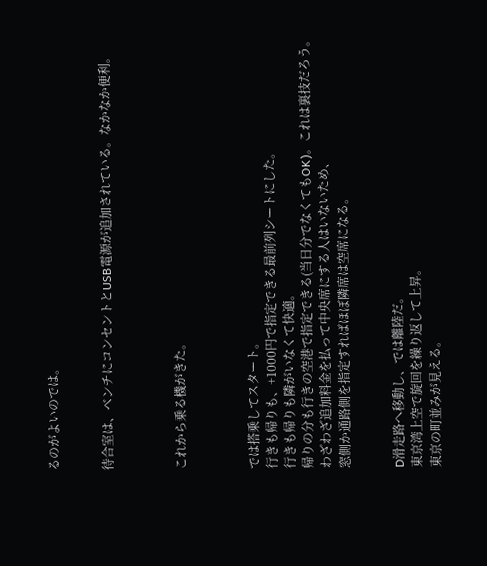るのがよいのでは。


待合室は、ベンチにコンセントとUSB電源が追加されている。なかなか便利。



これから乗る機がきた。



では搭乗してスタート。
行きも帰りも、+1000円で指定できる最前列シートにした。
行きも帰りも隣がいなくて快適。
帰りの分も行きの空港で指定できる(当日分でなくてもOK)。これは裏技だろう。
わざわざ追加料金を払って中央席にする人はいないため、
窓側か通路側を指定すればほぼ隣席は空席になる。


D滑走路へ移動し、では離陸だ。
東京湾上空で旋回を繰り返して上昇。
東京の町並みが見える。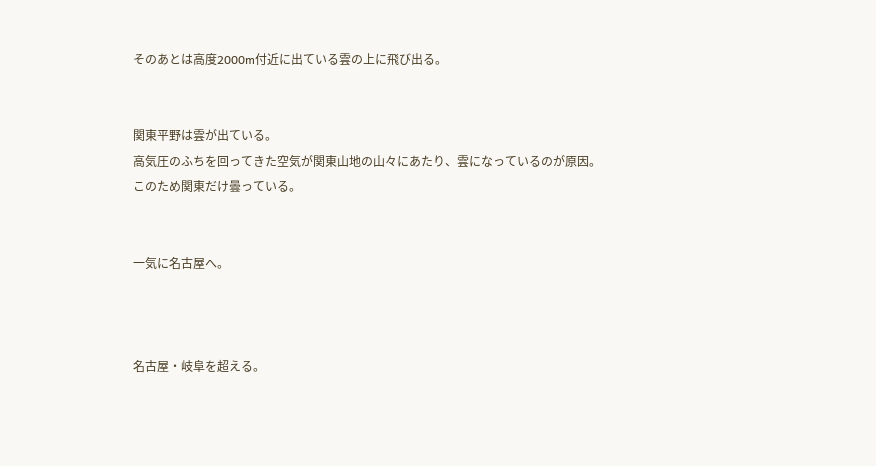そのあとは高度2000m付近に出ている雲の上に飛び出る。


関東平野は雲が出ている。
高気圧のふちを回ってきた空気が関東山地の山々にあたり、雲になっているのが原因。
このため関東だけ曇っている。


一気に名古屋へ。



名古屋・岐阜を超える。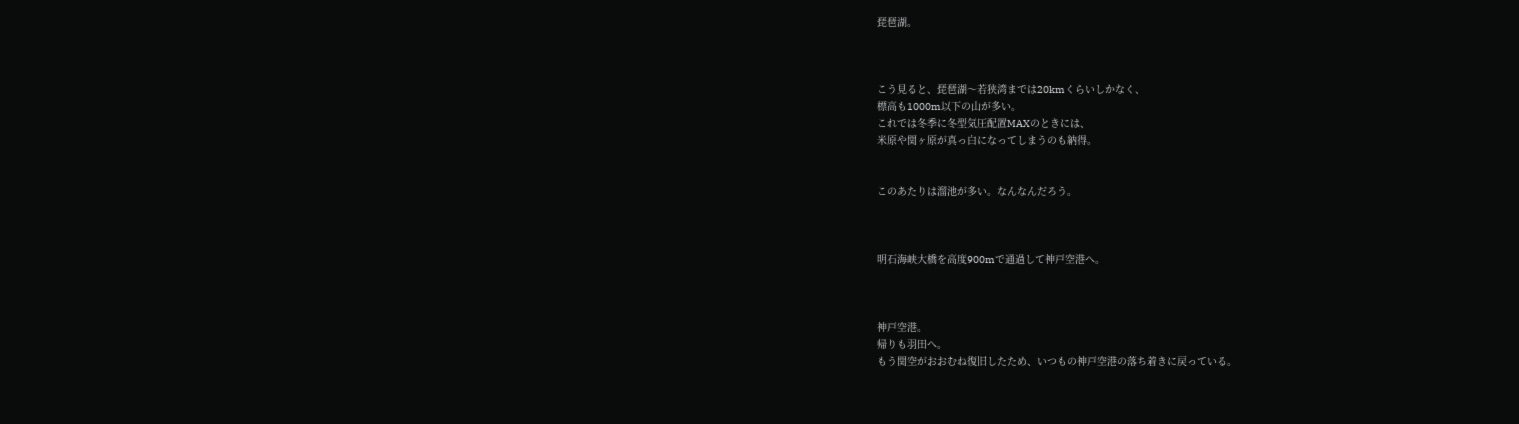琵琶湖。



こう見ると、琵琶湖〜若狭湾までは20kmくらいしかなく、
標高も1000m以下の山が多い。
これでは冬季に冬型気圧配置MAXのときには、
米原や関ヶ原が真っ白になってしまうのも納得。


このあたりは溜池が多い。なんなんだろう。



明石海峡大橋を高度900mで通過して神戸空港へ。



神戸空港。
帰りも羽田へ。
もう関空がおおむね復旧したため、いつもの神戸空港の落ち着きに戻っている。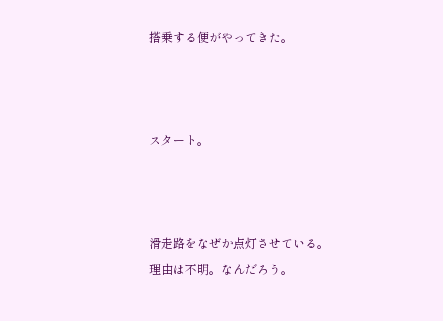搭乗する便がやってきた。



スタート。



滑走路をなぜか点灯させている。
理由は不明。なんだろう。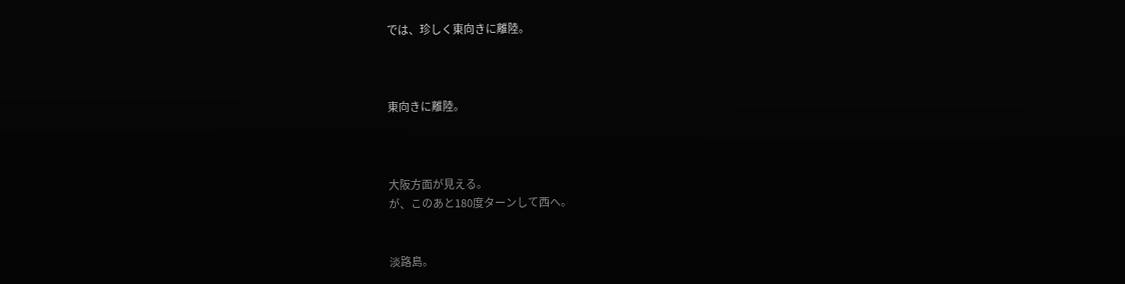では、珍しく東向きに離陸。



東向きに離陸。



大阪方面が見える。
が、このあと180度ターンして西へ。


淡路島。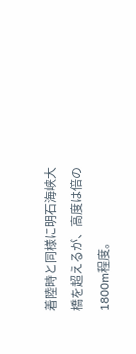着陸時と同様に明石海峡大橋を超えるが、高度は倍の1800m程度。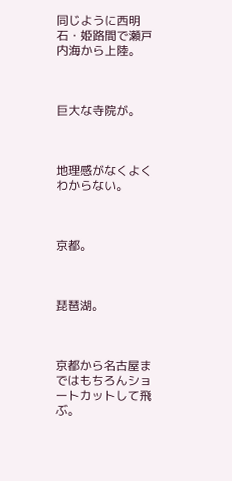同じように西明石・姫路間で瀬戸内海から上陸。



巨大な寺院が。



地理感がなくよくわからない。



京都。



琵琶湖。



京都から名古屋まではもちろんショートカットして飛ぶ。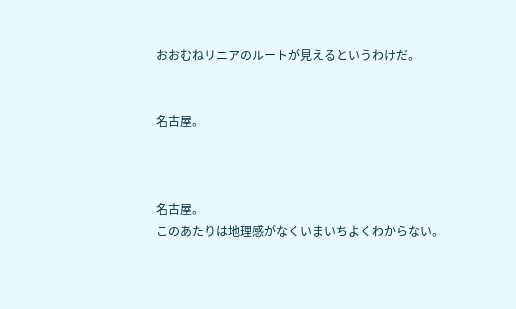おおむねリニアのルートが見えるというわけだ。


名古屋。



名古屋。
このあたりは地理感がなくいまいちよくわからない。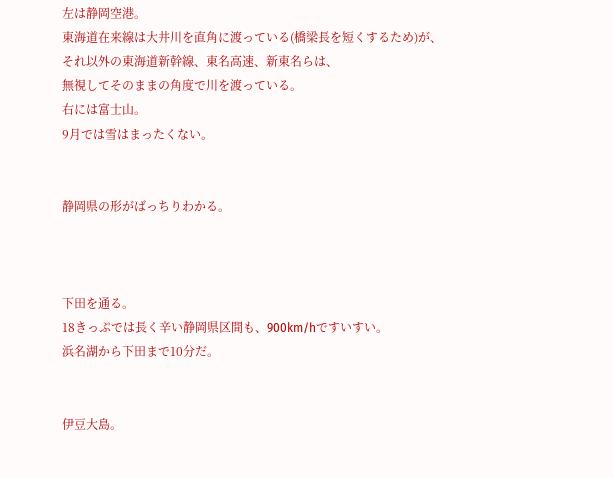左は静岡空港。
東海道在来線は大井川を直角に渡っている(橋梁長を短くするため)が、
それ以外の東海道新幹線、東名高速、新東名らは、
無視してそのままの角度で川を渡っている。
右には富士山。
9月では雪はまったくない。


静岡県の形がばっちりわかる。



下田を通る。
18きっぷでは長く辛い静岡県区間も、900km/hですいすい。
浜名湖から下田まで10分だ。


伊豆大島。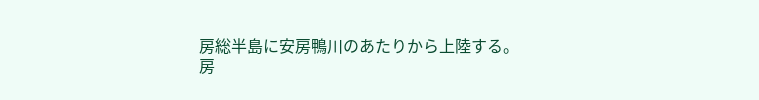房総半島に安房鴨川のあたりから上陸する。
房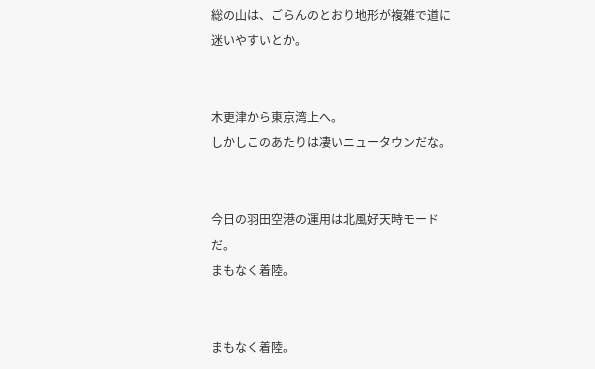総の山は、ごらんのとおり地形が複雑で道に迷いやすいとか。


木更津から東京湾上へ。
しかしこのあたりは凄いニュータウンだな。


今日の羽田空港の運用は北風好天時モードだ。
まもなく着陸。


まもなく着陸。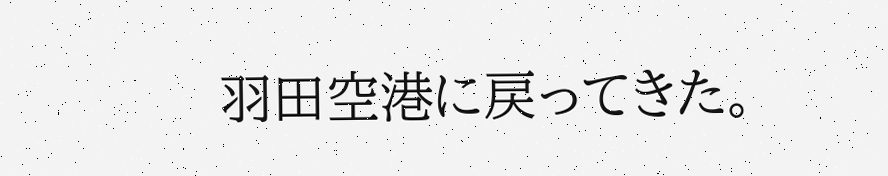羽田空港に戻ってきた。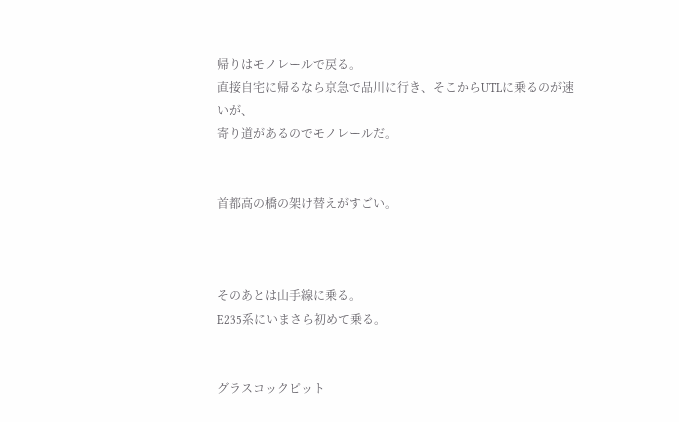帰りはモノレールで戻る。
直接自宅に帰るなら京急で品川に行き、そこからUTLに乗るのが速いが、
寄り道があるのでモノレールだ。


首都高の橋の架け替えがすごい。



そのあとは山手線に乗る。
E235系にいまさら初めて乗る。


グラスコックピット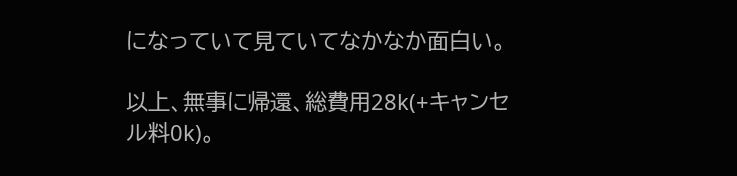になっていて見ていてなかなか面白い。

以上、無事に帰還、総費用28k(+キャンセル料0k)。